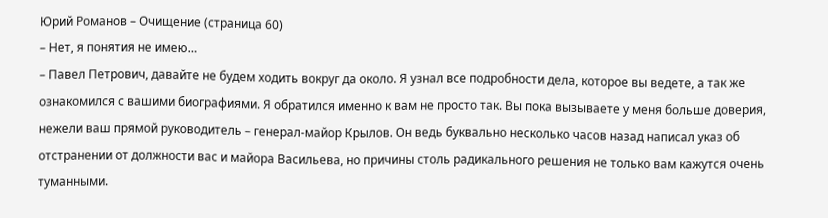Юрий Романов – Очищение (страница 60)
– Нет, я понятия не имею…
– Павел Петрович, давайте не будем ходить вокруг да около. Я узнал все подробности дела, которое вы ведете, а так же ознакомился с вашими биографиями. Я обратился именно к вам не просто так. Вы пока вызываете у меня больше доверия, нежели ваш прямой руководитель – генерал-майор Крылов. Он ведь буквально несколько часов назад написал указ об отстранении от должности вас и майора Васильева, но причины столь радикального решения не только вам кажутся очень туманными.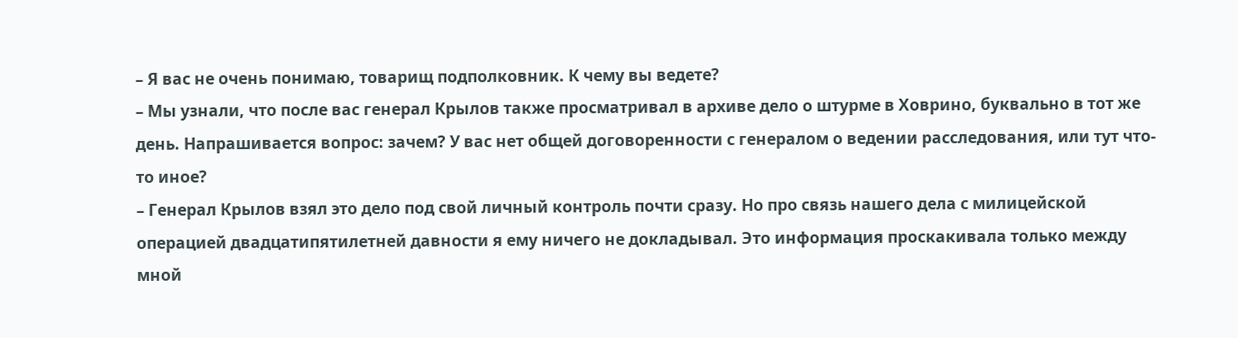– Я вас не очень понимаю, товарищ подполковник. К чему вы ведете?
– Мы узнали, что после вас генерал Крылов также просматривал в архиве дело о штурме в Ховрино, буквально в тот же день. Напрашивается вопрос: зачем? У вас нет общей договоренности с генералом о ведении расследования, или тут что-то иное?
– Генерал Крылов взял это дело под свой личный контроль почти сразу. Но про связь нашего дела с милицейской операцией двадцатипятилетней давности я ему ничего не докладывал. Это информация проскакивала только между мной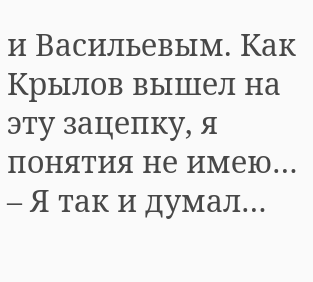и Васильевым. Как Крылов вышел на эту зацепку, я понятия не имею…
– Я так и думал…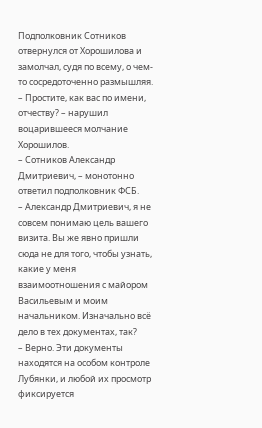Подполковник Сотников отвернулся от Хорошилова и замолчал, судя по всему, о чем-то сосредоточенно размышляя.
– Простите, как вас по имени, отчеству? – нарушил воцарившееся молчание Хорошилов.
– Сотников Александр Дмитриевич, – монотонно ответил подполковник ФСБ.
– Александр Дмитриевич, я не совсем понимаю цель вашего визита. Вы же явно пришли сюда не для того, чтобы узнать, какие у меня взаимоотношения с майором Васильевым и моим начальником. Изначально всё дело в тех документах, так?
– Верно. Эти документы находятся на особом контроле Лубянки, и любой их просмотр фиксируется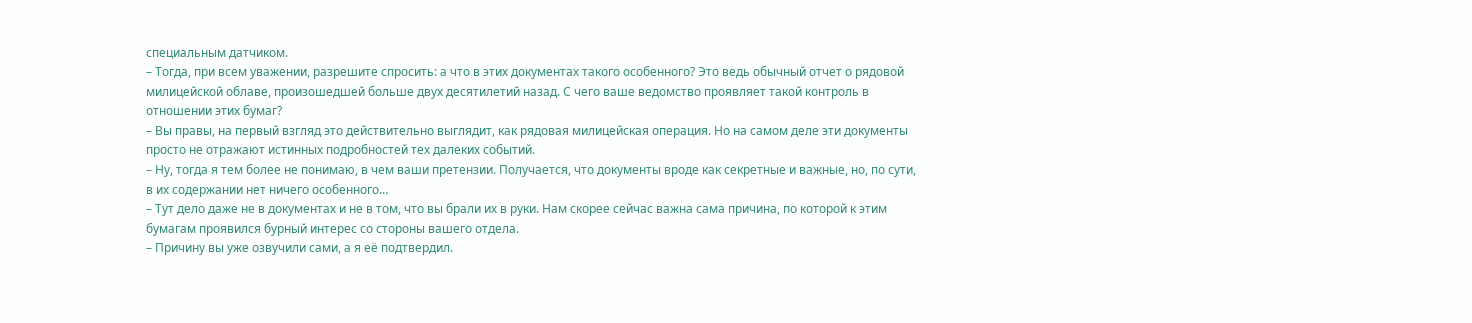специальным датчиком.
– Тогда, при всем уважении, разрешите спросить: а что в этих документах такого особенного? Это ведь обычный отчет о рядовой милицейской облаве, произошедшей больше двух десятилетий назад. С чего ваше ведомство проявляет такой контроль в отношении этих бумаг?
– Вы правы, на первый взгляд это действительно выглядит, как рядовая милицейская операция. Но на самом деле эти документы просто не отражают истинных подробностей тех далеких событий.
– Ну, тогда я тем более не понимаю, в чем ваши претензии. Получается, что документы вроде как секретные и важные, но, по сути, в их содержании нет ничего особенного…
– Тут дело даже не в документах и не в том, что вы брали их в руки. Нам скорее сейчас важна сама причина, по которой к этим бумагам проявился бурный интерес со стороны вашего отдела.
– Причину вы уже озвучили сами, а я её подтвердил.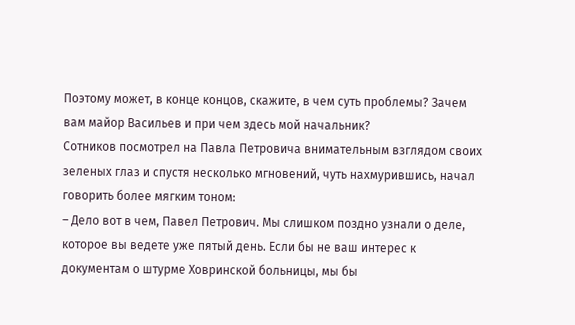Поэтому может, в конце концов, скажите, в чем суть проблемы? Зачем вам майор Васильев и при чем здесь мой начальник?
Сотников посмотрел на Павла Петровича внимательным взглядом своих зеленых глаз и спустя несколько мгновений, чуть нахмурившись, начал говорить более мягким тоном:
– Дело вот в чем, Павел Петрович. Мы слишком поздно узнали о деле, которое вы ведете уже пятый день. Если бы не ваш интерес к документам о штурме Ховринской больницы, мы бы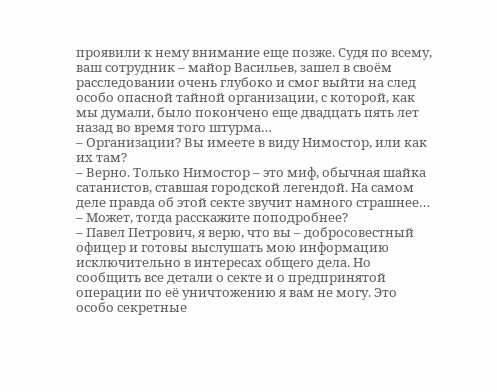проявили к нему внимание еще позже. Судя по всему, ваш сотрудник – майор Васильев, зашел в своём расследовании очень глубоко и смог выйти на след особо опасной тайной организации, с которой, как мы думали, было покончено еще двадцать пять лет назад во время того штурма…
– Организации? Вы имеете в виду Нимостор, или как их там?
– Верно. Только Нимостор – это миф, обычная шайка сатанистов, ставшая городской легендой. На самом деле правда об этой секте звучит намного страшнее…
– Может, тогда расскажите поподробнее?
– Павел Петрович, я верю, что вы – добросовестный офицер и готовы выслушать мою информацию исключительно в интересах общего дела. Но сообщить все детали о секте и о предпринятой операции по её уничтожению я вам не могу. Это особо секретные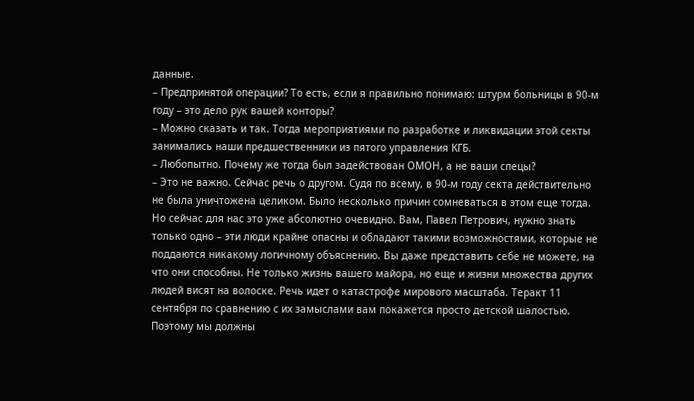данные.
– Предпринятой операции? То есть, если я правильно понимаю: штурм больницы в 90-м году – это дело рук вашей конторы?
– Можно сказать и так. Тогда мероприятиями по разработке и ликвидации этой секты занимались наши предшественники из пятого управления КГБ.
– Любопытно. Почему же тогда был задействован ОМОН, а не ваши спецы?
– Это не важно. Сейчас речь о другом. Судя по всему, в 90-м году секта действительно не была уничтожена целиком. Было несколько причин сомневаться в этом еще тогда. Но сейчас для нас это уже абсолютно очевидно. Вам, Павел Петрович, нужно знать только одно – эти люди крайне опасны и обладают такими возможностями, которые не поддаются никакому логичному объяснению. Вы даже представить себе не можете, на что они способны. Не только жизнь вашего майора, но еще и жизни множества других людей висят на волоске. Речь идет о катастрофе мирового масштаба. Теракт 11 сентября по сравнению с их замыслами вам покажется просто детской шалостью. Поэтому мы должны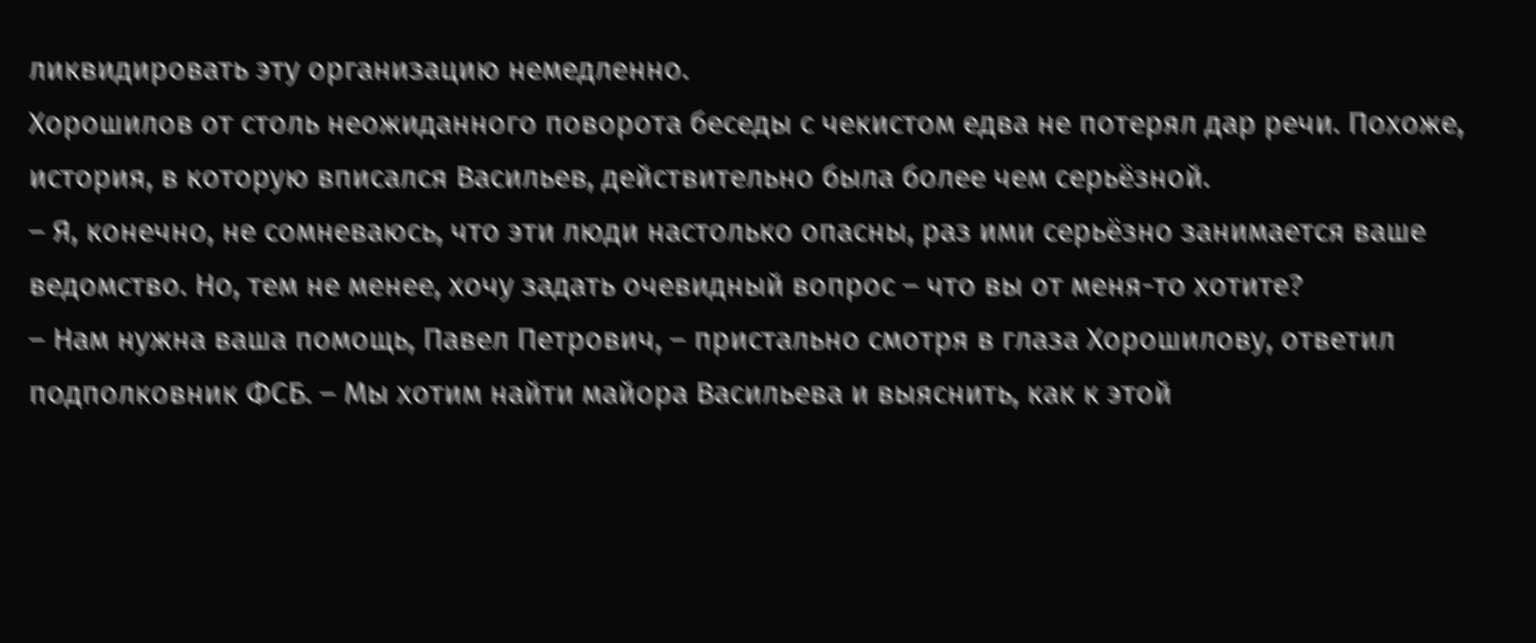ликвидировать эту организацию немедленно.
Хорошилов от столь неожиданного поворота беседы с чекистом едва не потерял дар речи. Похоже, история, в которую вписался Васильев, действительно была более чем серьёзной.
– Я, конечно, не сомневаюсь, что эти люди настолько опасны, раз ими серьёзно занимается ваше ведомство. Но, тем не менее, хочу задать очевидный вопрос – что вы от меня-то хотите?
– Нам нужна ваша помощь, Павел Петрович, – пристально смотря в глаза Хорошилову, ответил подполковник ФСБ. – Мы хотим найти майора Васильева и выяснить, как к этой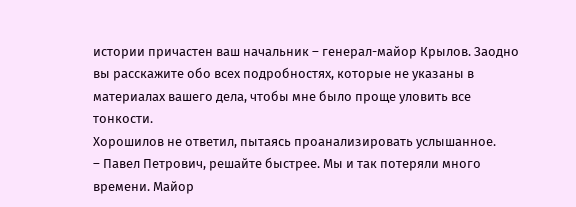истории причастен ваш начальник – генерал-майор Крылов. Заодно вы расскажите обо всех подробностях, которые не указаны в материалах вашего дела, чтобы мне было проще уловить все тонкости.
Хорошилов не ответил, пытаясь проанализировать услышанное.
– Павел Петрович, решайте быстрее. Мы и так потеряли много времени. Майор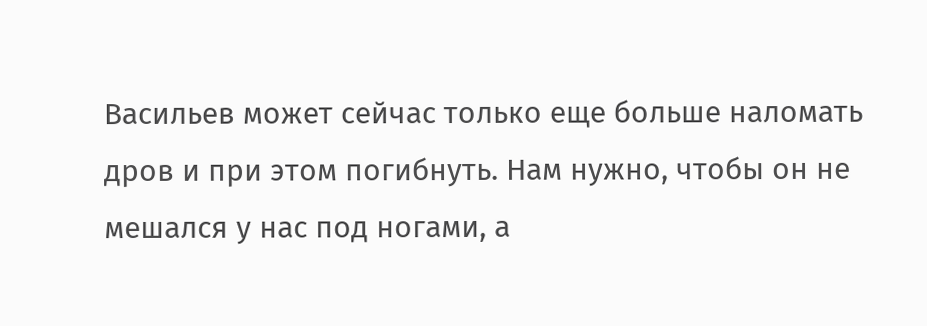Васильев может сейчас только еще больше наломать дров и при этом погибнуть. Нам нужно, чтобы он не мешался у нас под ногами, а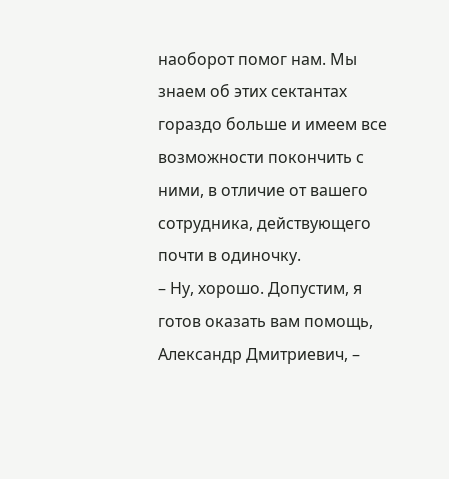наоборот помог нам. Мы знаем об этих сектантах гораздо больше и имеем все возможности покончить с ними, в отличие от вашего сотрудника, действующего почти в одиночку.
– Ну, хорошо. Допустим, я готов оказать вам помощь, Александр Дмитриевич, –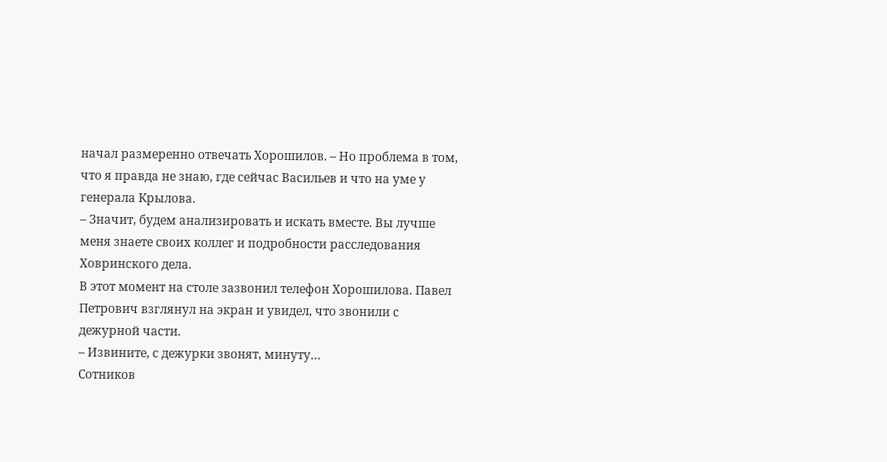начал размеренно отвечать Хорошилов. – Но проблема в том, что я правда не знаю, где сейчас Васильев и что на уме у генерала Крылова.
– Значит, будем анализировать и искать вместе. Вы лучше меня знаете своих коллег и подробности расследования Ховринского дела.
В этот момент на столе зазвонил телефон Хорошилова. Павел Петрович взглянул на экран и увидел, что звонили с дежурной части.
– Извините, с дежурки звонят, минуту…
Сотников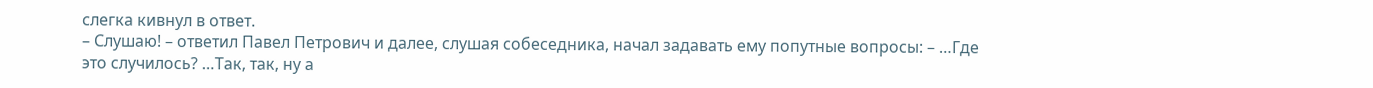слегка кивнул в ответ.
– Слушаю! – ответил Павел Петрович и далее, слушая собеседника, начал задавать ему попутные вопросы: – …Где это случилось? …Так, так, ну а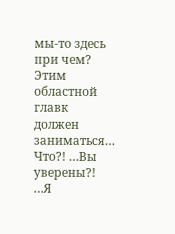мы-то здесь при чем? Этим областной главк должен заниматься… Что?! …Вы уверены?! …Я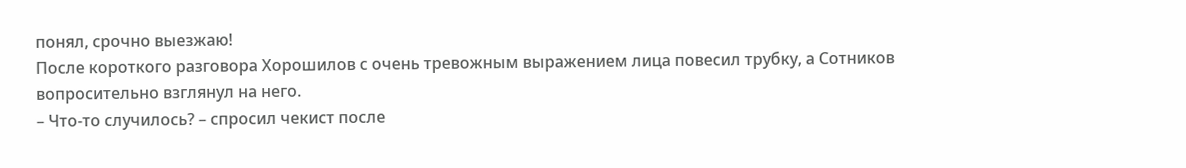понял, срочно выезжаю!
После короткого разговора Хорошилов с очень тревожным выражением лица повесил трубку, а Сотников вопросительно взглянул на него.
– Что-то случилось? – спросил чекист после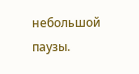небольшой паузы.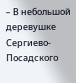– В небольшой деревушке Сергиево-Посадского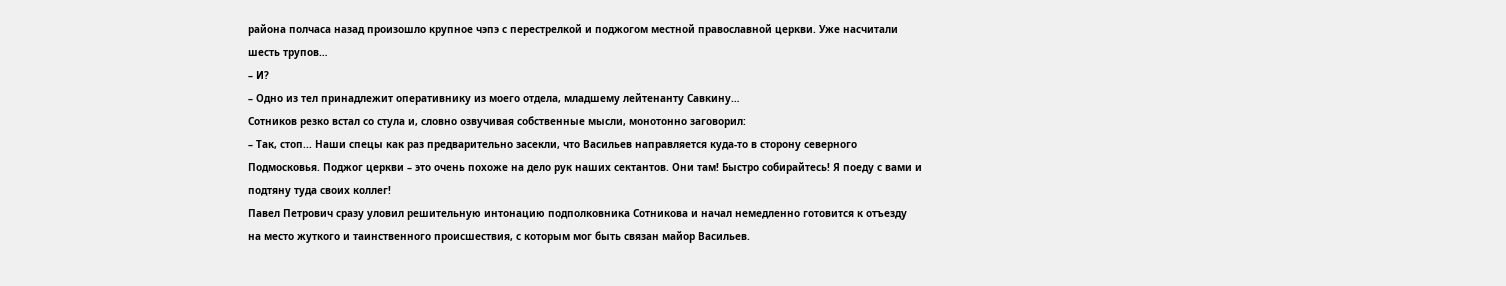района полчаса назад произошло крупное чэпэ с перестрелкой и поджогом местной православной церкви. Уже насчитали шесть трупов…
– И?
– Одно из тел принадлежит оперативнику из моего отдела, младшему лейтенанту Савкину…
Сотников резко встал со стула и, словно озвучивая собственные мысли, монотонно заговорил:
– Так, стоп... Наши спецы как раз предварительно засекли, что Васильев направляется куда-то в сторону северного Подмосковья. Поджог церкви – это очень похоже на дело рук наших сектантов. Они там! Быстро собирайтесь! Я поеду с вами и подтяну туда своих коллег!
Павел Петрович сразу уловил решительную интонацию подполковника Сотникова и начал немедленно готовится к отъезду на место жуткого и таинственного происшествия, с которым мог быть связан майор Васильев.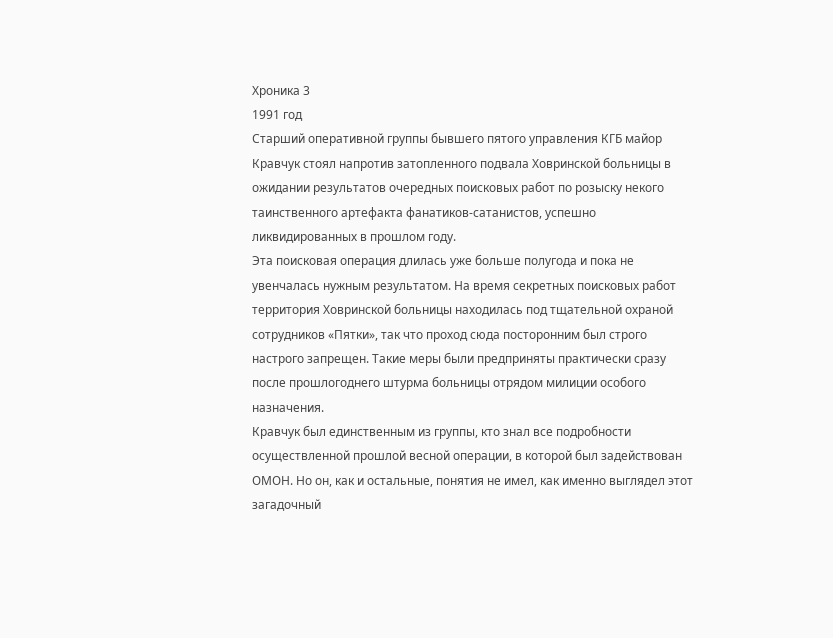Хроника 3
1991 год
Старший оперативной группы бывшего пятого управления КГБ майор Кравчук стоял напротив затопленного подвала Ховринской больницы в ожидании результатов очередных поисковых работ по розыску некого таинственного артефакта фанатиков-сатанистов, успешно ликвидированных в прошлом году.
Эта поисковая операция длилась уже больше полугода и пока не увенчалась нужным результатом. На время секретных поисковых работ территория Ховринской больницы находилась под тщательной охраной сотрудников «Пятки», так что проход сюда посторонним был строго настрого запрещен. Такие меры были предприняты практически сразу после прошлогоднего штурма больницы отрядом милиции особого назначения.
Кравчук был единственным из группы, кто знал все подробности осуществленной прошлой весной операции, в которой был задействован ОМОН. Но он, как и остальные, понятия не имел, как именно выглядел этот загадочный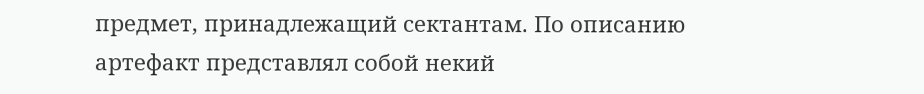предмет, принадлежащий сектантам. По описанию артефакт представлял собой некий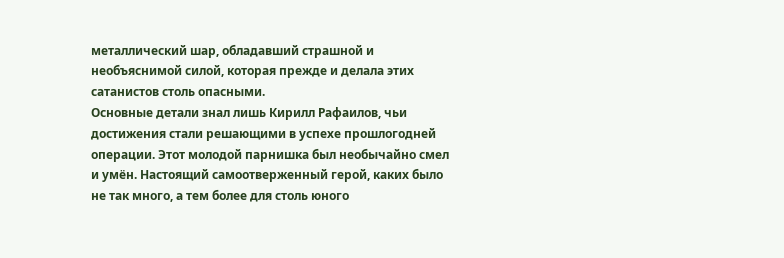металлический шар, обладавший страшной и необъяснимой силой, которая прежде и делала этих сатанистов столь опасными.
Основные детали знал лишь Кирилл Рафаилов, чьи достижения стали решающими в успехе прошлогодней операции. Этот молодой парнишка был необычайно смел и умён. Настоящий самоотверженный герой, каких было не так много, а тем более для столь юного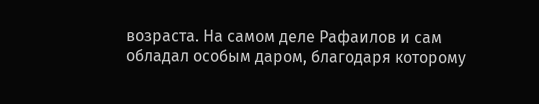возраста. На самом деле Рафаилов и сам обладал особым даром, благодаря которому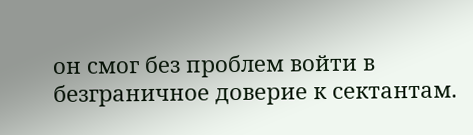он смог без проблем войти в безграничное доверие к сектантам.